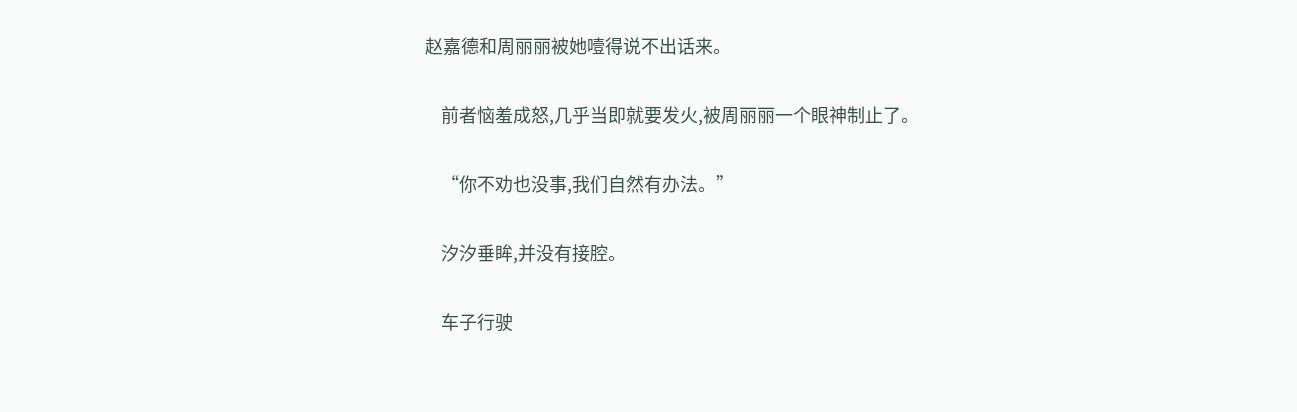赵嘉德和周丽丽被她噎得说不出话来。

    前者恼羞成怒,几乎当即就要发火,被周丽丽一个眼神制止了。

    “你不劝也没事,我们自然有办法。”

    汐汐垂眸,并没有接腔。

    车子行驶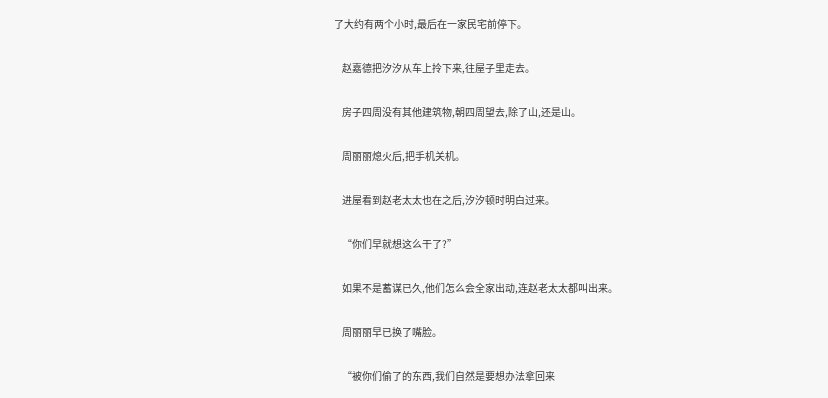了大约有两个小时,最后在一家民宅前停下。

    赵嘉德把汐汐从车上拎下来,往屋子里走去。

    房子四周没有其他建筑物,朝四周望去,除了山,还是山。

    周丽丽熄火后,把手机关机。

    进屋看到赵老太太也在之后,汐汐顿时明白过来。

    “你们早就想这么干了?”

    如果不是蓄谋已久,他们怎么会全家出动,连赵老太太都叫出来。

    周丽丽早已换了嘴脸。

    “被你们偷了的东西,我们自然是要想办法拿回来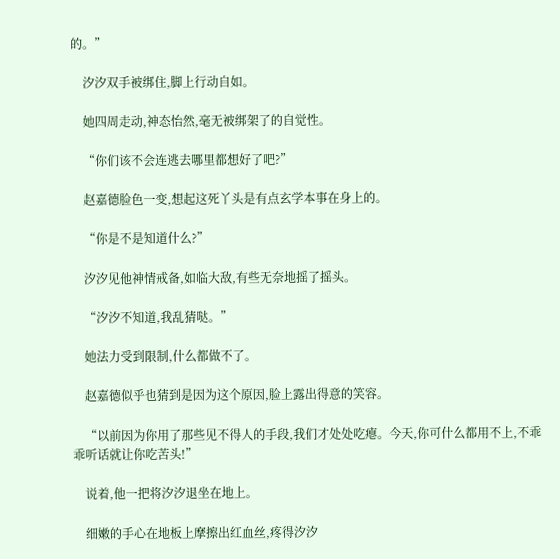的。”

    汐汐双手被绑住,脚上行动自如。

    她四周走动,神态怡然,毫无被绑架了的自觉性。

    “你们该不会连逃去哪里都想好了吧?”

    赵嘉德脸色一变,想起这死丫头是有点玄学本事在身上的。

    “你是不是知道什么?”

    汐汐见他神情戒备,如临大敌,有些无奈地摇了摇头。

    “汐汐不知道,我乱猜哒。”

    她法力受到限制,什么都做不了。

    赵嘉德似乎也猜到是因为这个原因,脸上露出得意的笑容。

    “以前因为你用了那些见不得人的手段,我们才处处吃瘪。今天,你可什么都用不上,不乖乖听话就让你吃苦头!”

    说着,他一把将汐汐退坐在地上。

    细嫩的手心在地板上摩擦出红血丝,疼得汐汐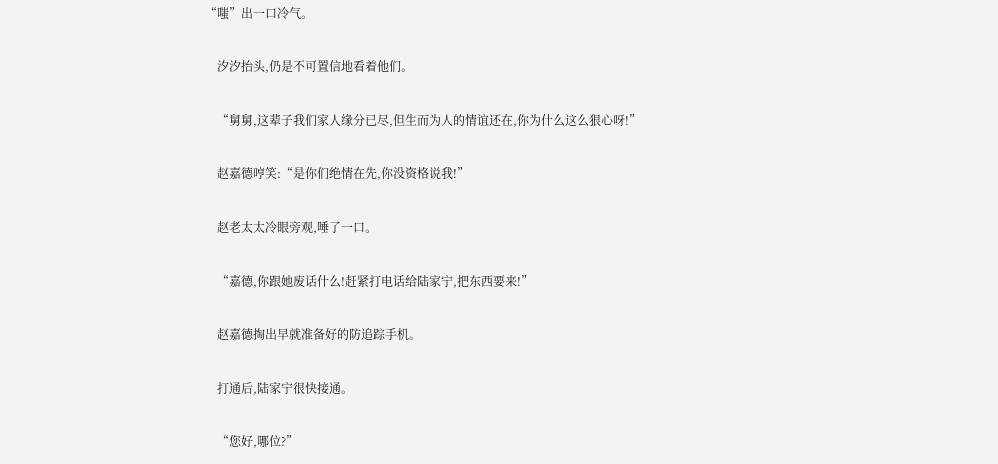“嗤”出一口冷气。

    汐汐抬头,仍是不可置信地看着他们。

    “舅舅,这辈子我们家人缘分已尽,但生而为人的情谊还在,你为什么这么狠心呀!”

    赵嘉德哼笑:“是你们绝情在先,你没资格说我!”

    赵老太太冷眼旁观,唾了一口。

    “嘉德,你跟她废话什么!赶紧打电话给陆家宁,把东西要来!”

    赵嘉德掏出早就准备好的防追踪手机。

    打通后,陆家宁很快接通。

    “您好,哪位?”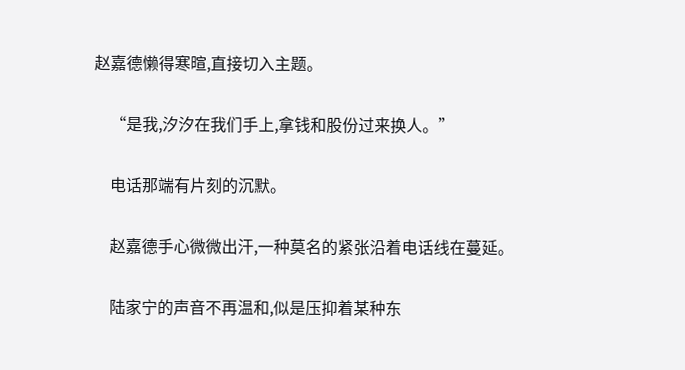赵嘉德懒得寒暄,直接切入主题。

    “是我,汐汐在我们手上,拿钱和股份过来换人。”

    电话那端有片刻的沉默。

    赵嘉德手心微微出汗,一种莫名的紧张沿着电话线在蔓延。

    陆家宁的声音不再温和,似是压抑着某种东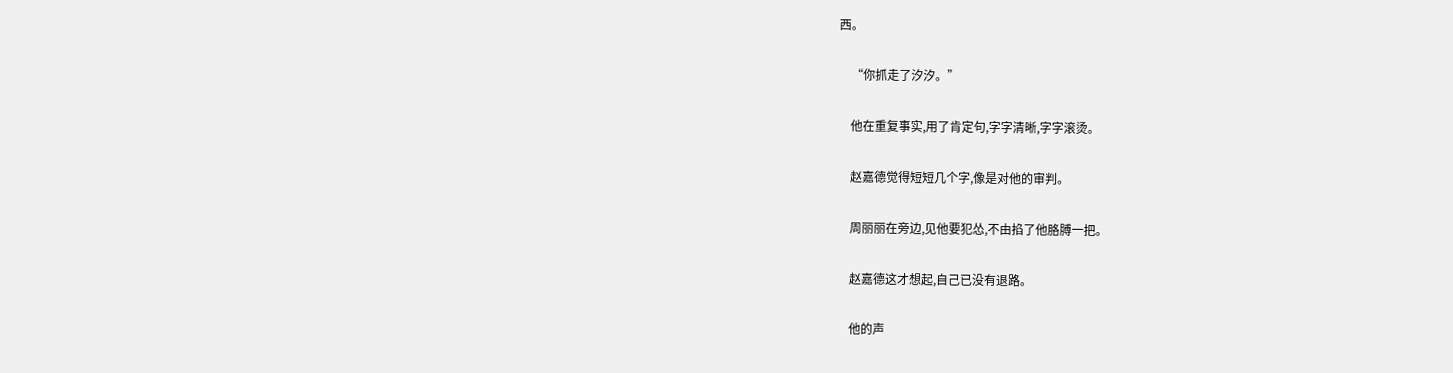西。

    “你抓走了汐汐。”

    他在重复事实,用了肯定句,字字清晰,字字滚烫。

    赵嘉德觉得短短几个字,像是对他的审判。

    周丽丽在旁边,见他要犯怂,不由掐了他胳膊一把。

    赵嘉德这才想起,自己已没有退路。

    他的声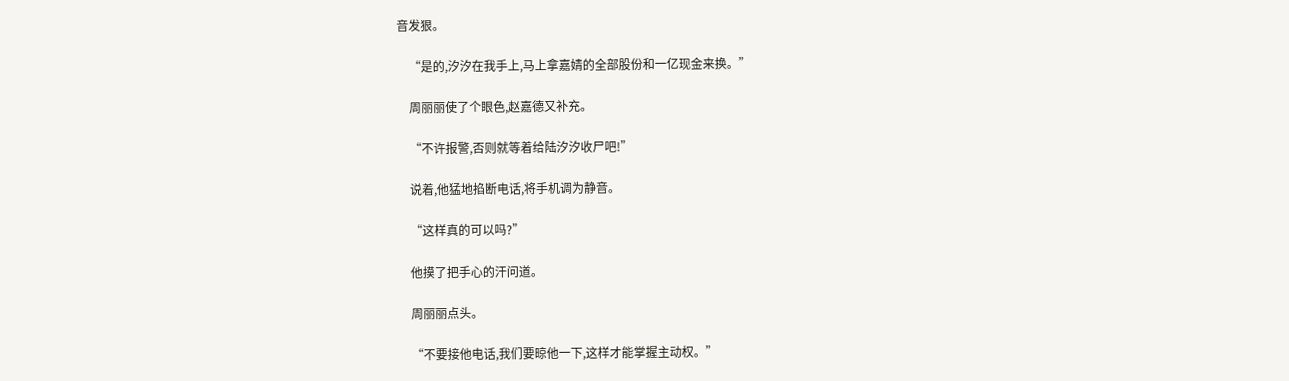音发狠。

    “是的,汐汐在我手上,马上拿嘉婧的全部股份和一亿现金来换。”

    周丽丽使了个眼色,赵嘉德又补充。

    “不许报警,否则就等着给陆汐汐收尸吧!”

    说着,他猛地掐断电话,将手机调为静音。

    “这样真的可以吗?”

    他摸了把手心的汗问道。

    周丽丽点头。

    “不要接他电话,我们要晾他一下,这样才能掌握主动权。”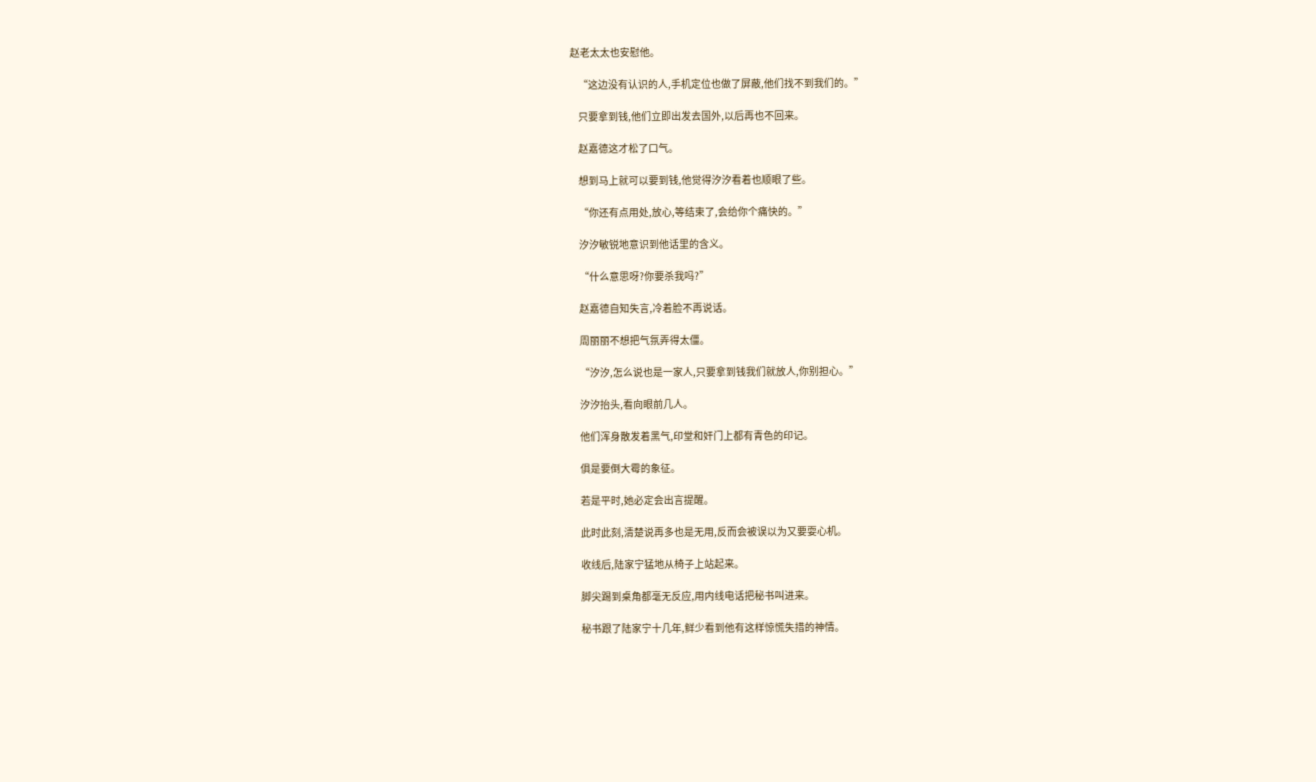赵老太太也安慰他。

    “这边没有认识的人,手机定位也做了屏蔽,他们找不到我们的。”

    只要拿到钱,他们立即出发去国外,以后再也不回来。

    赵嘉德这才松了口气。

    想到马上就可以要到钱,他觉得汐汐看着也顺眼了些。

    “你还有点用处,放心,等结束了,会给你个痛快的。”

    汐汐敏锐地意识到他话里的含义。

    “什么意思呀?你要杀我吗?”

    赵嘉德自知失言,冷着脸不再说话。

    周丽丽不想把气氛弄得太僵。

    “汐汐,怎么说也是一家人,只要拿到钱我们就放人,你别担心。”

    汐汐抬头,看向眼前几人。

    他们浑身散发着黑气,印堂和奸门上都有青色的印记。

    俱是要倒大霉的象征。

    若是平时,她必定会出言提醒。

    此时此刻,清楚说再多也是无用,反而会被误以为又要耍心机。

    收线后,陆家宁猛地从椅子上站起来。

    脚尖踢到桌角都毫无反应,用内线电话把秘书叫进来。

    秘书跟了陆家宁十几年,鲜少看到他有这样惊慌失措的神情。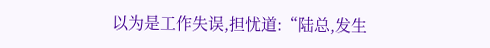以为是工作失误,担忧道:“陆总,发生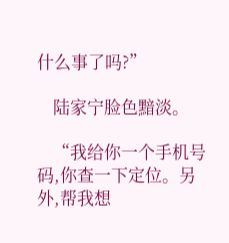什么事了吗?”

    陆家宁脸色黯淡。

    “我给你一个手机号码,你查一下定位。另外,帮我想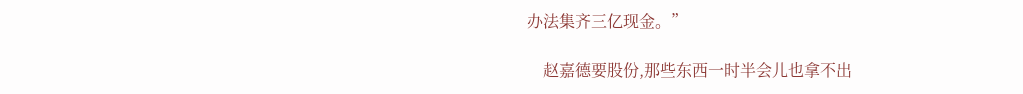办法集齐三亿现金。”

    赵嘉德要股份,那些东西一时半会儿也拿不出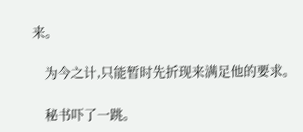来。

    为今之计,只能暂时先折现来满足他的要求。

    秘书吓了一跳。